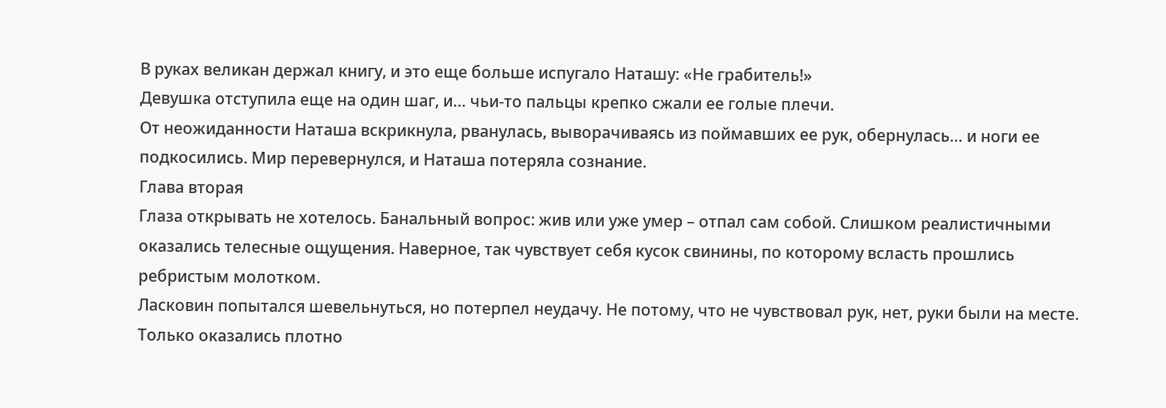В руках великан держал книгу, и это еще больше испугало Наташу: «Не грабитель!»
Девушка отступила еще на один шаг, и… чьи-то пальцы крепко сжали ее голые плечи.
От неожиданности Наташа вскрикнула, рванулась, выворачиваясь из поймавших ее рук, обернулась… и ноги ее подкосились. Мир перевернулся, и Наташа потеряла сознание.
Глава вторая
Глаза открывать не хотелось. Банальный вопрос: жив или уже умер – отпал сам собой. Слишком реалистичными оказались телесные ощущения. Наверное, так чувствует себя кусок свинины, по которому всласть прошлись ребристым молотком.
Ласковин попытался шевельнуться, но потерпел неудачу. Не потому, что не чувствовал рук, нет, руки были на месте. Только оказались плотно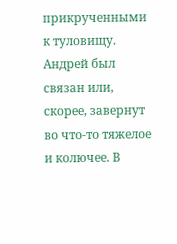прикрученными к туловищу. Андрей был связан или, скорее, завернут во что-то тяжелое и колючее. В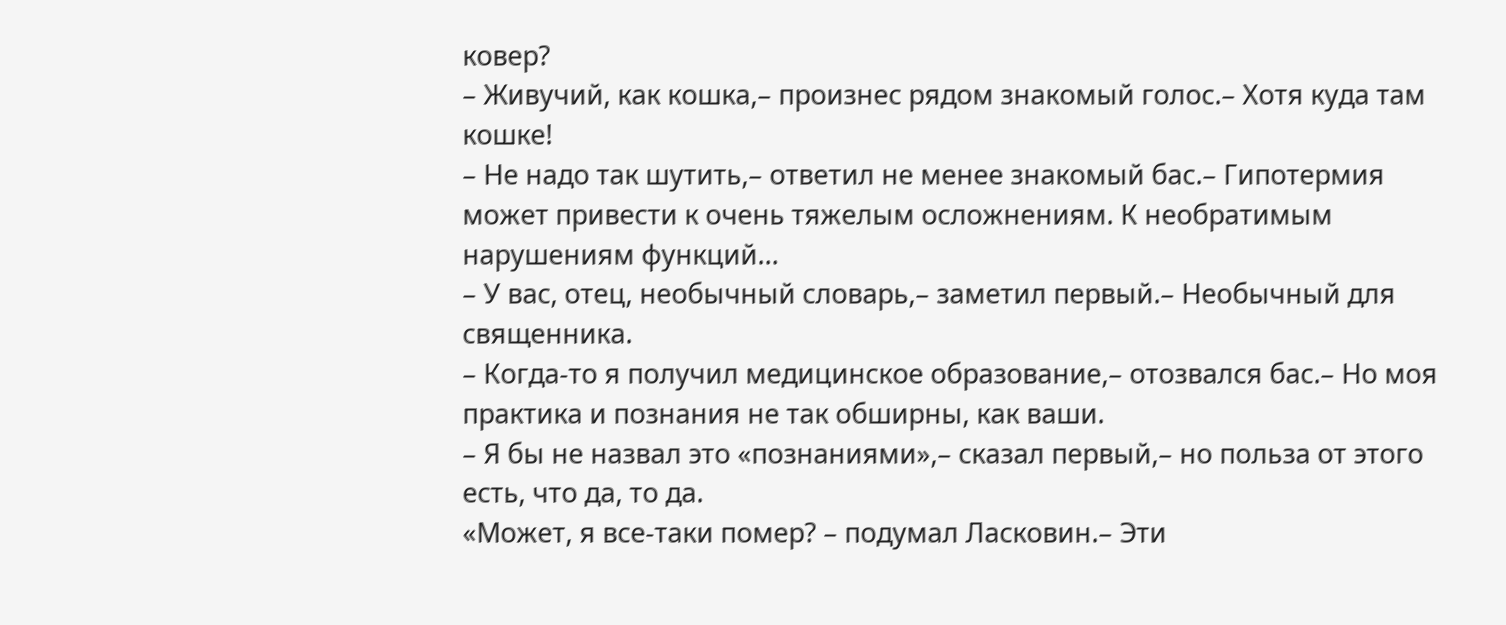ковер?
– Живучий, как кошка,– произнес рядом знакомый голос.– Хотя куда там кошке!
– Не надо так шутить,– ответил не менее знакомый бас.– Гипотермия может привести к очень тяжелым осложнениям. К необратимым нарушениям функций…
– У вас, отец, необычный словарь,– заметил первый.– Необычный для священника.
– Когда-то я получил медицинское образование,– отозвался бас.– Но моя практика и познания не так обширны, как ваши.
– Я бы не назвал это «познаниями»,– сказал первый,– но польза от этого есть, что да, то да.
«Может, я все-таки помер? – подумал Ласковин.– Эти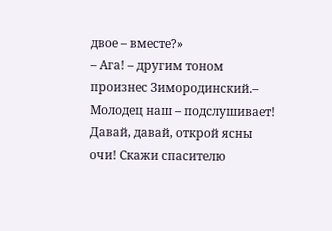двое – вместе?»
– Ага! – другим тоном произнес Зимородинский.– Молодец наш – подслушивает! Давай, давай, открой ясны очи! Скажи спасителю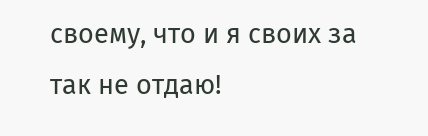своему, что и я своих за так не отдаю!